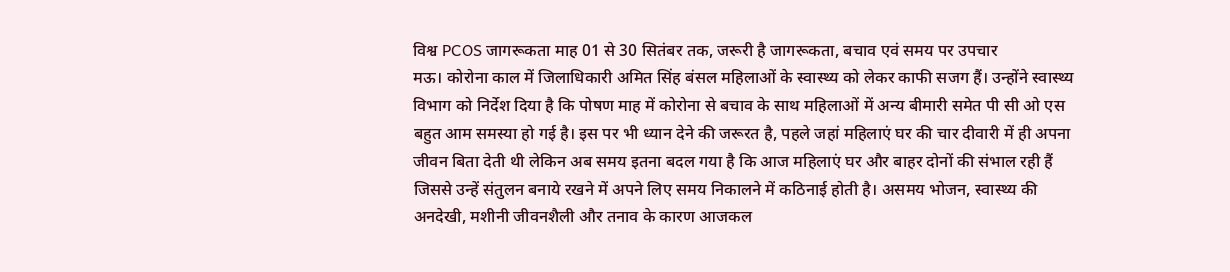विश्व PCOS जागरूकता माह 01 से 30 सितंबर तक, जरूरी है जागरूकता, बचाव एवं समय पर उपचार
मऊ। कोरोना काल में जिलाधिकारी अमित सिंह बंसल महिलाओं के स्वास्थ्य को लेकर काफी सजग हैं। उन्होंने स्वास्थ्य विभाग को निर्देश दिया है कि पोषण माह में कोरोना से बचाव के साथ महिलाओं में अन्य बीमारी समेत पी सी ओ एस बहुत आम समस्या हो गई है। इस पर भी ध्यान देने की जरूरत है, पहले जहां महिलाएं घर की चार दीवारी में ही अपना जीवन बिता देती थी लेकिन अब समय इतना बदल गया है कि आज महिलाएं घर और बाहर दोनों की संभाल रही हैं जिससे उन्हें संतुलन बनाये रखने में अपने लिए समय निकालने में कठिनाई होती है। असमय भोजन, स्वास्थ्य की अनदेखी, मशीनी जीवनशैली और तनाव के कारण आजकल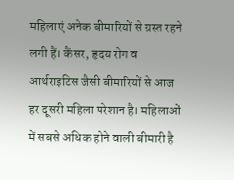महिलाएं अनेक बीमारियों से ग्रस्त रहने लगी हैं। कैंसर, हृदय रोग व आर्थराइटिस जैसी बीमारियों से आज हर दूसरी महिला परेशान है। महिलाओं में सबसे अधिक होने वाली बीमारी है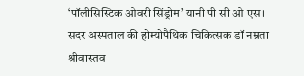‘पॉलीसिस्टिक ओवरी सिंड्रोम’ यानी पी सी ओ एस।
सदर अस्पताल की होम्योपैथिक चिकित्सक डॉ नम्रता श्रीवास्तव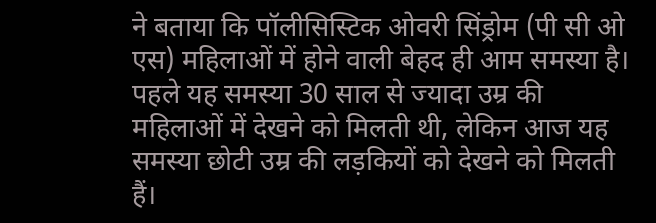ने बताया कि पॉलीसिस्टिक ओवरी सिंड्रोम (पी सी ओ एस) महिलाओं में होने वाली बेहद ही आम समस्या है। पहले यह समस्या 30 साल से ज्यादा उम्र की महिलाओं में देखने को मिलती थी, लेकिन आज यह समस्या छोटी उम्र की लड़कियों को देखने को मिलती हैं।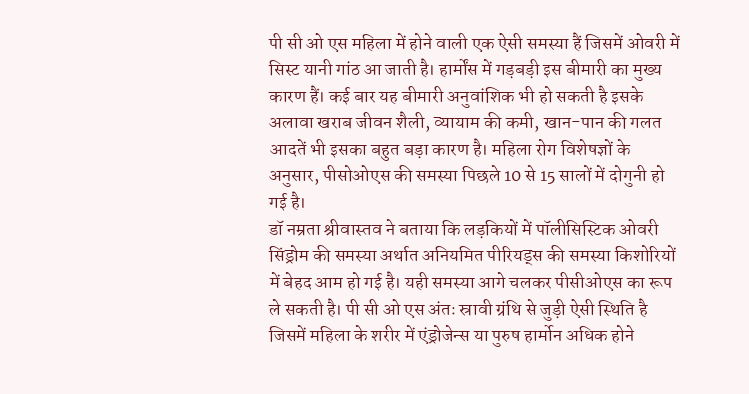पी सी ओ एस महिला में होने वाली एक ऐसी समस्या हैं जिसमें ओवरी में सिस्ट यानी गांठ आ जाती है। हार्मोंस में गड़बड़ी इस बीमारी का मुख्य कारण हैं। कई बार यह बीमारी अनुवांशिक भी हो सकती है इसके अलावा खराब जीवन शैली, व्यायाम की कमी, खान-पान की गलत आदतें भी इसका बहुत बड़ा कारण है। महिला रोग विशेषज्ञों के अनुसार, पीसोओएस की समस्या पिछले 10 से 15 सालों में दोगुनी हो गई है।
डॉ नम्रता श्रीवास्तव ने बताया कि लड़कियों में पॉलीसिस्टिक ओवरी सिंड्रोम की समस्या अर्थात अनियमित पीरियड्स की समस्या किशोरियों में बेहद आम हो गई है। यही समस्या आगे चलकर पीसीओएस का रूप ले सकती है। पी सी ओ एस अंतः स्रावी ग्रंथि से जुड़ी ऐसी स्थिति है जिसमें महिला के शरीर में एंड्रोजेन्स या पुरुष हार्मोन अधिक होने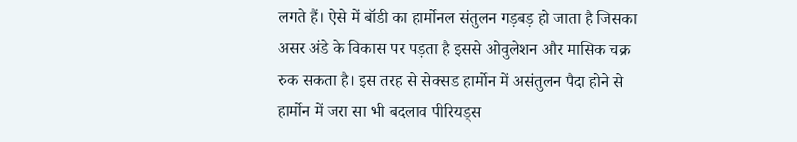लगते हैं। ऐसे में बॉडी का हार्मोनल संतुलन गड़बड़ हो जाता है जिसका असर अंडे के विकास पर पड़ता है इससे ओवुलेशन और मासिक चक्र रुक सकता है। इस तरह से सेक्सड हार्मोन में असंतुलन पैदा होने से हार्मोन में जरा सा भी बदलाव पीरियड्स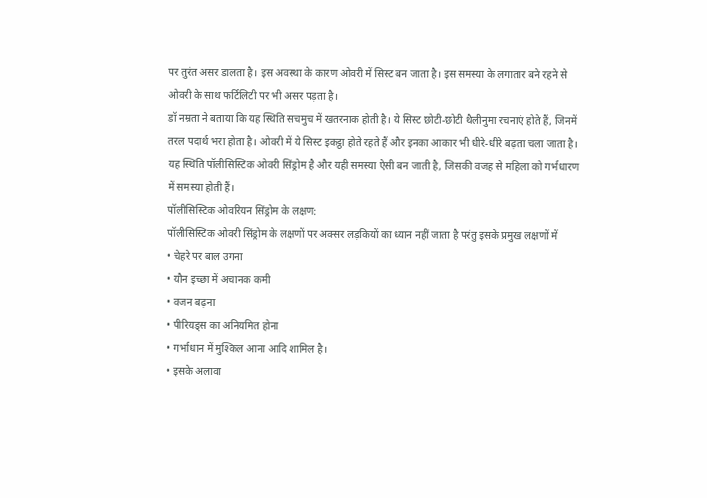पर तुरंत असर डालता है। इस अवस्था के कारण ओवरी में सिस्ट बन जाता है। इस समस्या के लगातार बने रहने से ओवरी के साथ फर्टिलिटी पर भी असर पड़ता है।
डॉ नम्रता ने बताया कि यह स्थिति सचमुच में खतरनाक होती है। ये सिस्ट छोटी-छोटी थैलीनुमा रचनाएं होते हैं, जिनमें तरल पदार्थ भरा होता है। ओवरी में ये सिस्ट इकट्ठा होते रहते हैं और इनका आकार भी धीरे-धीरे बढ़ता चला जाता है। यह स्थिति पॉलीसिस्टिक ओवरी सिंड्रोम है और यही समस्या ऐसी बन जाती है, जिसकी वजह से महिला को गर्भधारण में समस्या होती हैं।
पॉलीसिस्टिक ओवरियन सिंड्रोम के लक्षण:
पॉलीसिस्टिक ओवरी सिंड्रोम के लक्षणों पर अक्सर लड़कियों का ध्यान नहीं जाता है परंतु इसके प्रमुख लक्षणों में
• चेहरे पर बाल उगना
• यौन इच्छा में अचानक कमी
• वजन बढ़ना
• पीरियड्स का अनियमित होना
• गर्भाधान में मुश्किल आना आदि शामिल है।
• इसके अलावा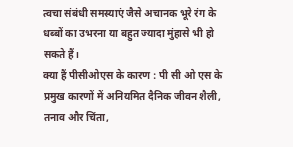त्वचा संबंधी समस्याएं जैसे अचानक भूरे रंग के धब्बों का उभरना या बहुत ज्यादा मुंहासे भी हो सकते हैं।
क्या हैं पीसीओएस के कारण : पी सी ओ एस के प्रमुख कारणों में अनियमित दैनिक जीवन शैली, तनाव और चिंता,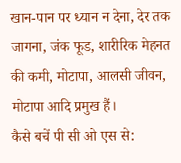खान-पान पर ध्यान न देना, देर तक जागना, जंक फूड, शारीरिक मेहनत की कमी, मोटापा, आलसी जीवन, मोटापा आदि प्रमुख हैं।
कैसे बचें पी सी ओ एस से: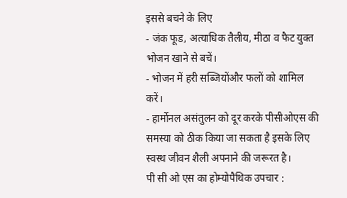इससे बचने के लिए
- जंक फूड, अत्याधिक तैलीय, मीठा व फैट युक्त भोजन खाने से बचें।
- भोजन में हरी सब्जियोंऔर फलों को शामिल करें।
- हार्मोनल असंतुलन को दूर करके पीसीओएस की समस्या को ठीक किया जा सकता है इसके लिए स्वस्थ जीवन शैली अपनाने की जरूरत है।
पी सी ओ एस का होम्योपैथिक उपचार :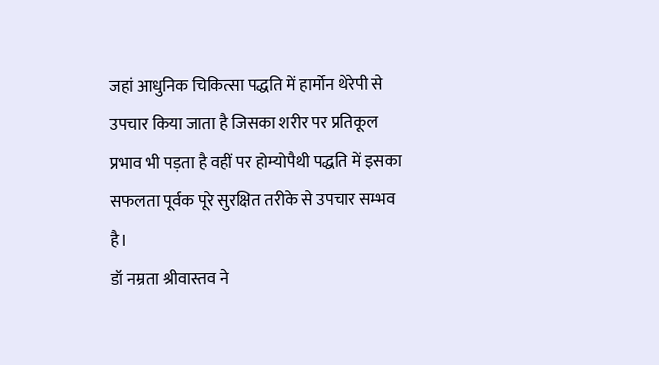जहां आधुनिक चिकित्सा पद्धति में हार्मोन थेरेपी से उपचार किया जाता है जिसका शरीर पर प्रतिकूल प्रभाव भी पड़ता है वहीं पर होम्योपैथी पद्धति में इसका सफलता पूर्वक पूरे सुरक्षित तरीके से उपचार सम्भव है।
डॉ नम्रता श्रीवास्तव ने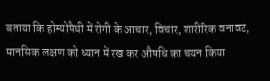बताया कि होम्योपैथी में रोगी के आचार, विचार, शारीरिक वनावट, मानसिक लक्षण को ध्यान में रख कर औषधि का चयन किया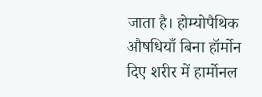जाता है। होम्योपैथिक औषधियाँ बिना हॉर्मोन दिए शरीर में हार्मोनल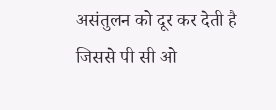असंतुलन को दूर कर देती है जिससे पी सी ओ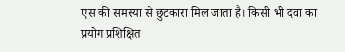एस की समस्या से छुटकारा मिल जाता है। किसी भी दवा का प्रयोग प्रशिक्षित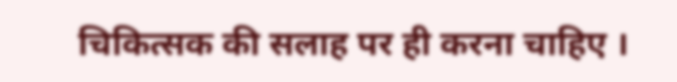चिकित्सक की सलाह पर ही करना चाहिए ।